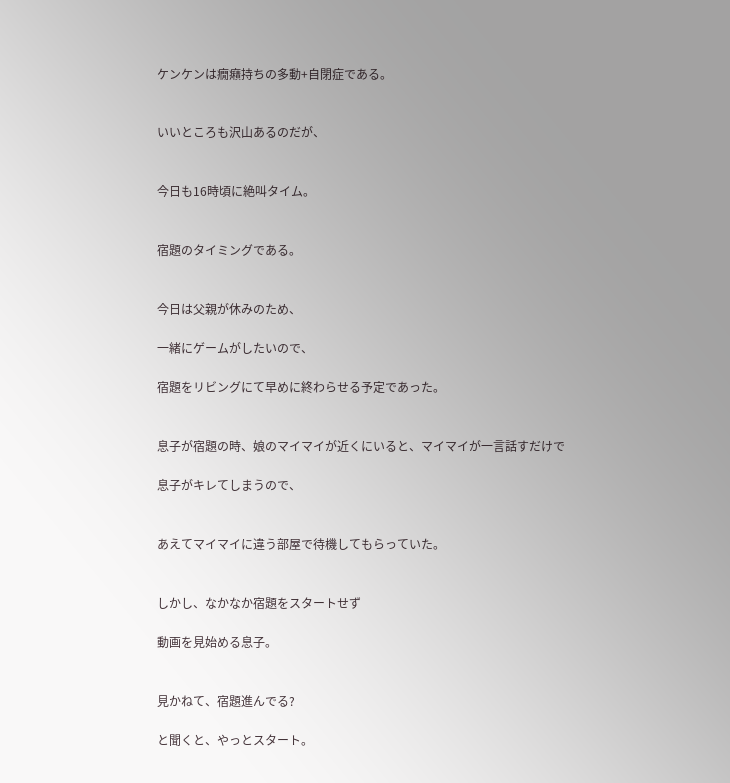ケンケンは癇癪持ちの多動+自閉症である。


いいところも沢山あるのだが、


今日も16時頃に絶叫タイム。


宿題のタイミングである。


今日は父親が休みのため、

一緒にゲームがしたいので、

宿題をリビングにて早めに終わらせる予定であった。


息子が宿題の時、娘のマイマイが近くにいると、マイマイが一言話すだけで

息子がキレてしまうので、


あえてマイマイに違う部屋で待機してもらっていた。


しかし、なかなか宿題をスタートせず

動画を見始める息子。


見かねて、宿題進んでる?

と聞くと、やっとスタート。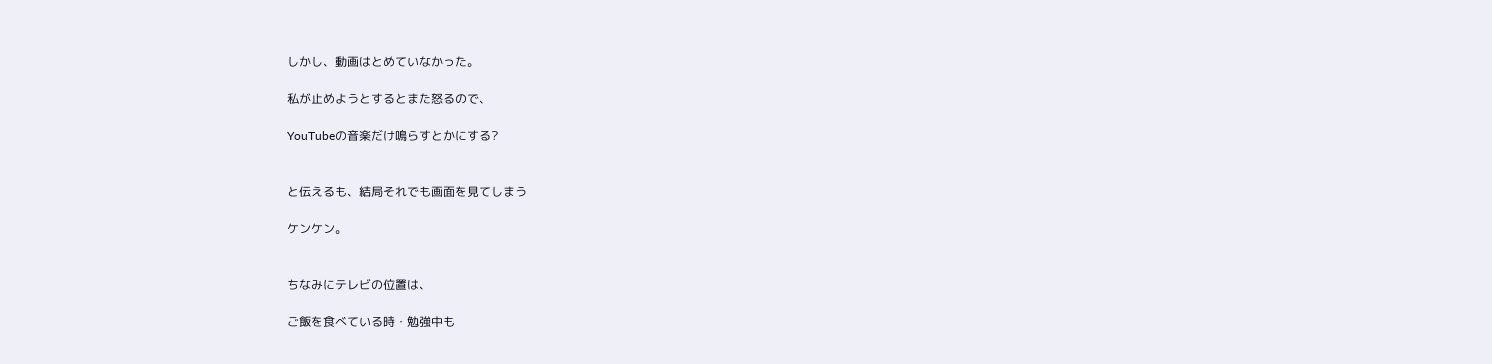しかし、動画はとめていなかった。

私が止めようとするとまた怒るので、

YouTubeの音楽だけ鳴らすとかにする?


と伝えるも、結局それでも画面を見てしまう

ケンケン。


ちなみにテレビの位置は、

ご飯を食べている時・勉強中も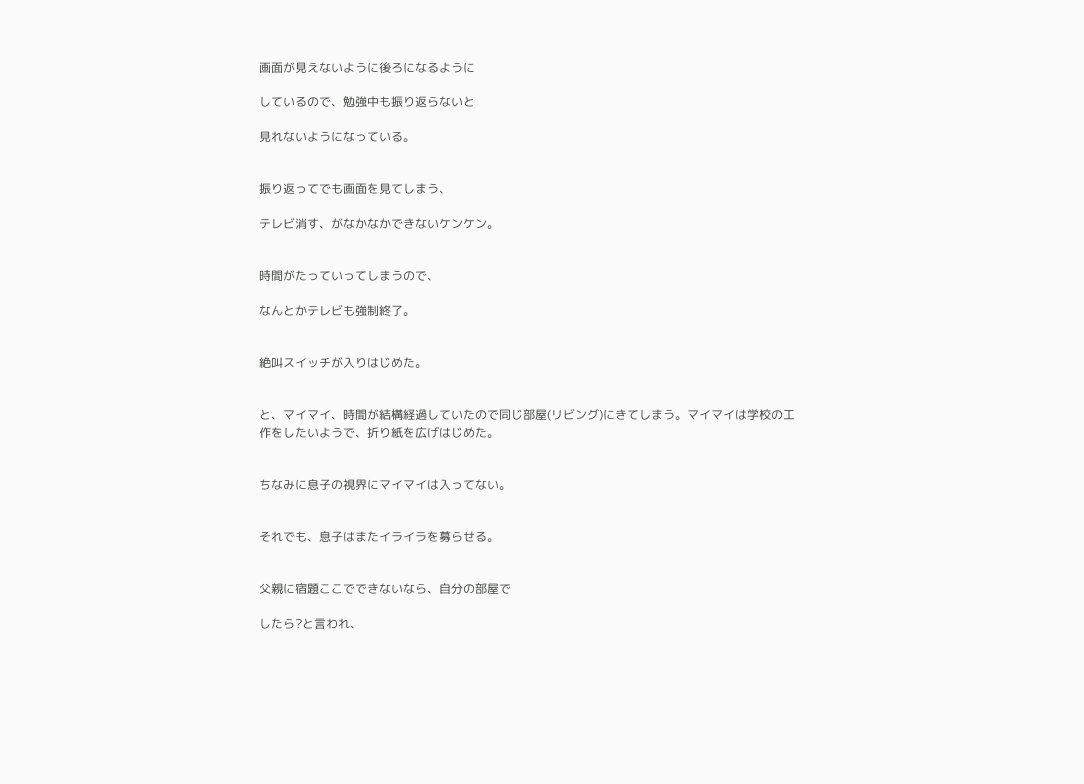画面が見えないように後ろになるように

しているので、勉強中も振り返らないと

見れないようになっている。


振り返ってでも画面を見てしまう、

テレビ消す、がなかなかできないケンケン。


時間がたっていってしまうので、

なんとかテレビも強制終了。


絶叫スイッチが入りはじめた。


と、マイマイ、時間が結構経過していたので同じ部屋(リビング)にきてしまう。マイマイは学校の工作をしたいようで、折り紙を広げはじめた。


ちなみに息子の視界にマイマイは入ってない。


それでも、息子はまたイライラを募らせる。


父親に宿題ここでできないなら、自分の部屋で

したら?と言われ、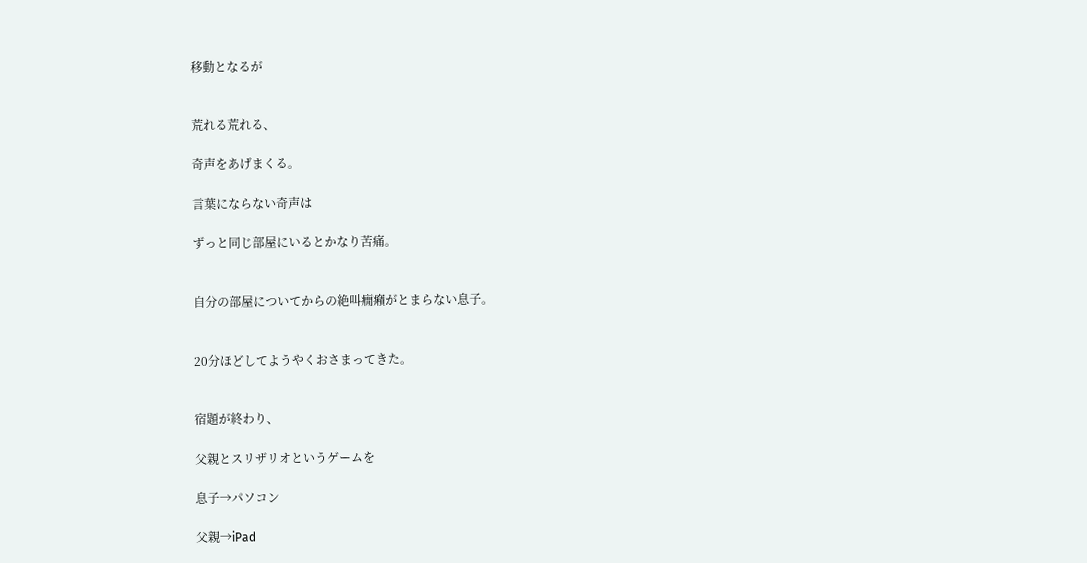移動となるが


荒れる荒れる、

奇声をあげまくる。

言葉にならない奇声は

ずっと同じ部屋にいるとかなり苦痛。


自分の部屋についてからの絶叫癇癪がとまらない息子。


20分ほどしてようやくおさまってきた。


宿題が終わり、

父親とスリザリオというゲームを

息子→パソコン

父親→iPad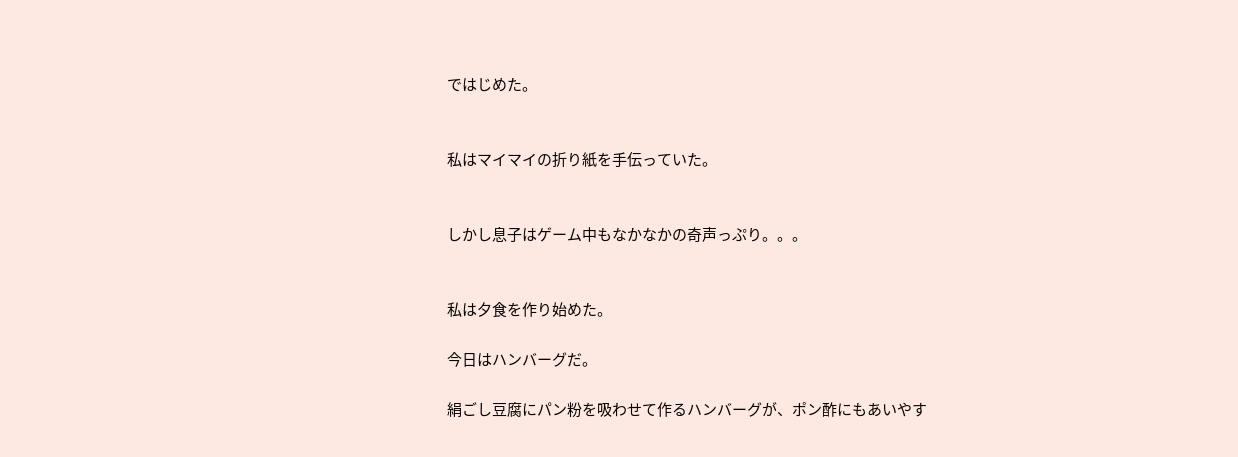ではじめた。


私はマイマイの折り紙を手伝っていた。


しかし息子はゲーム中もなかなかの奇声っぷり。。。


私は夕食を作り始めた。

今日はハンバーグだ。

絹ごし豆腐にパン粉を吸わせて作るハンバーグが、ポン酢にもあいやす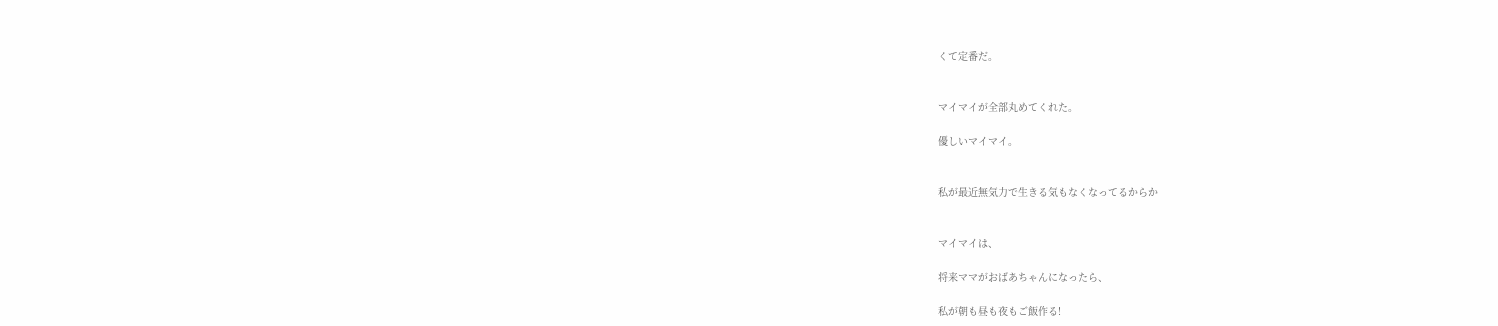くて定番だ。


マイマイが全部丸めてくれた。

優しいマイマイ。


私が最近無気力で生きる気もなくなってるからか


マイマイは、

将来ママがおばあちゃんになったら、

私が朝も昼も夜もご飯作る!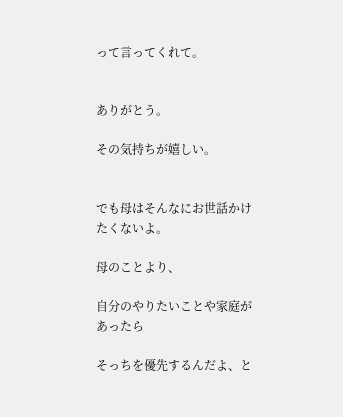って言ってくれて。


ありがとう。

その気持ちが嬉しい。


でも母はそんなにお世話かけたくないよ。

母のことより、

自分のやりたいことや家庭があったら

そっちを優先するんだよ、と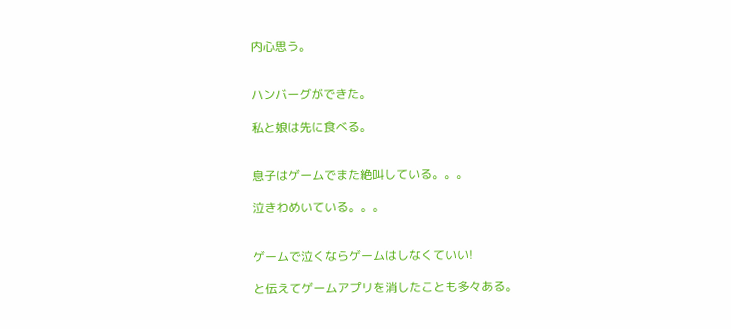内心思う。


ハンバーグができた。

私と娘は先に食べる。


息子はゲームでまた絶叫している。。。

泣きわめいている。。。


ゲームで泣くならゲームはしなくていい!

と伝えてゲームアプリを消したことも多々ある。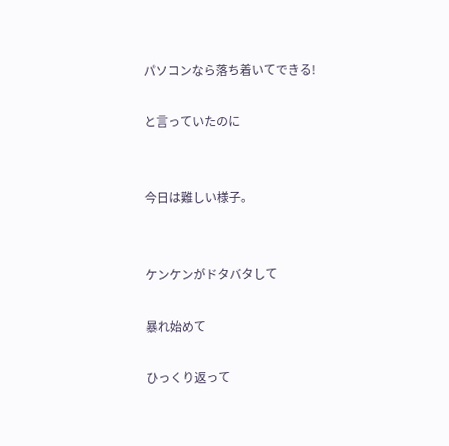パソコンなら落ち着いてできる!

と言っていたのに


今日は難しい様子。


ケンケンがドタバタして

暴れ始めて

ひっくり返って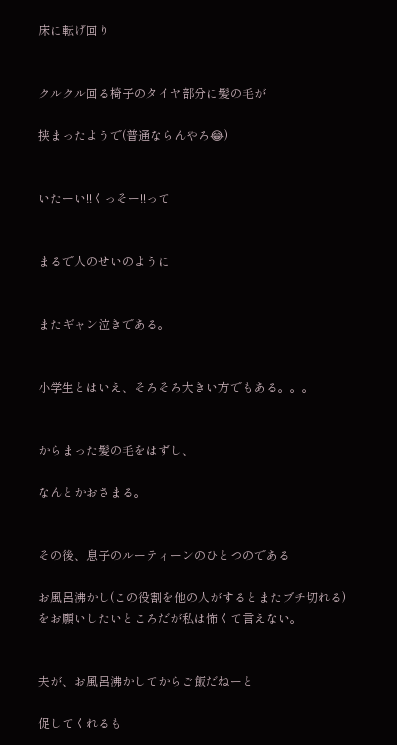床に転げ回り


クルクル回る椅子のタイヤ部分に髪の毛が

挟まったようで(普通ならんやろ😂)


いたーい!!くっそー!!って


まるで人のせいのように


またギャン泣きである。


小学生とはいえ、そろそろ大きい方でもある。。。


からまった髪の毛をはずし、

なんとかおさまる。


その後、息子のルーティーンのひとつのである

お風呂沸かし(この役割を他の人がするとまたブチ切れる)をお願いしたいところだが私は怖くて言えない。


夫が、お風呂沸かしてからご飯だねーと

促してくれるも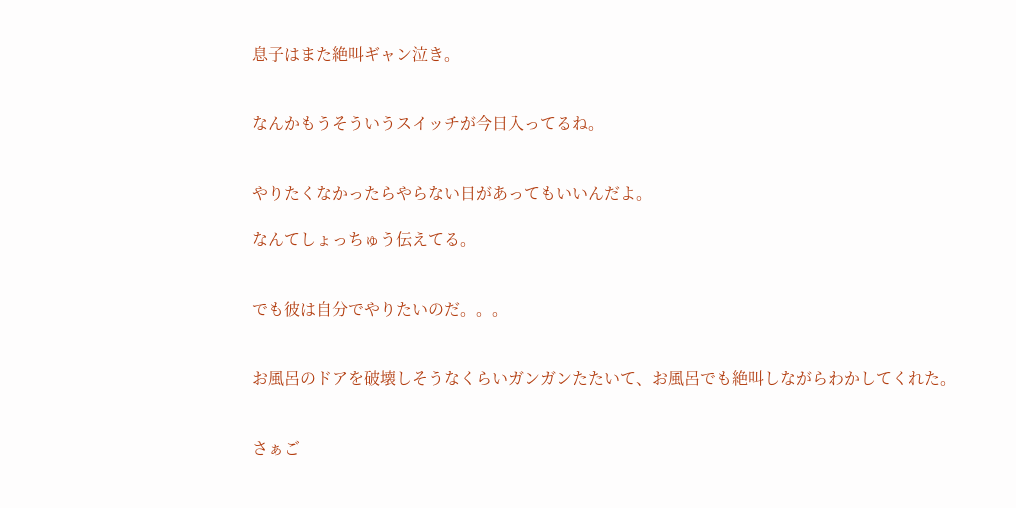息子はまた絶叫ギャン泣き。


なんかもうそういうスイッチが今日入ってるね。


やりたくなかったらやらない日があってもいいんだよ。

なんてしょっちゅう伝えてる。


でも彼は自分でやりたいのだ。。。


お風呂のドアを破壊しそうなくらいガンガンたたいて、お風呂でも絶叫しながらわかしてくれた。


さぁご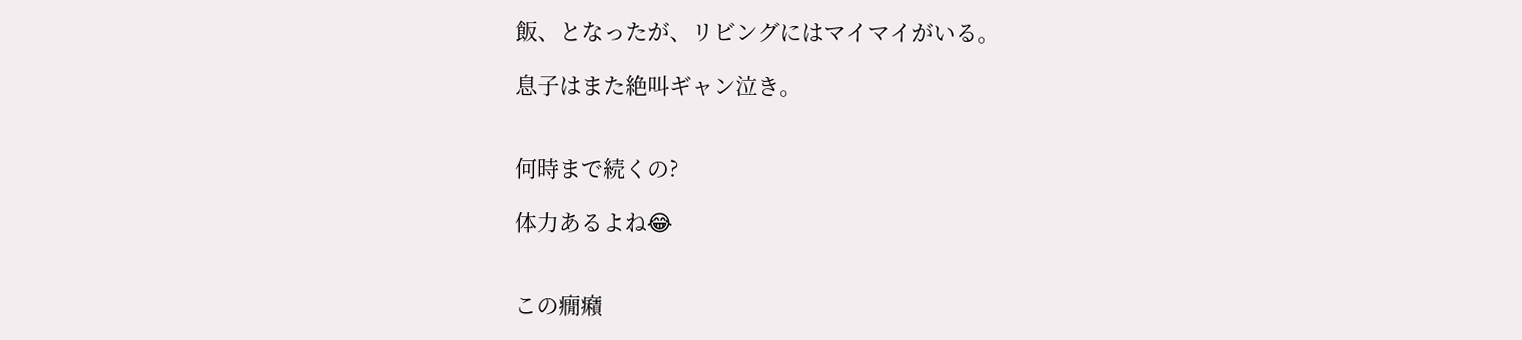飯、となったが、リビングにはマイマイがいる。

息子はまた絶叫ギャン泣き。


何時まで続くの?

体力あるよね😂


この癇癪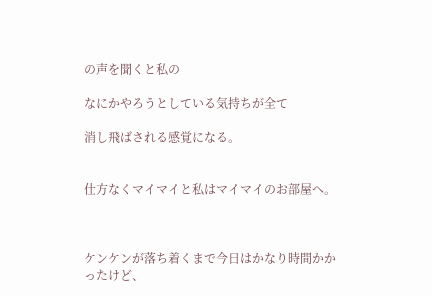の声を聞くと私の

なにかやろうとしている気持ちが全て

消し飛ばされる感覚になる。


仕方なくマイマイと私はマイマイのお部屋へ。



ケンケンが落ち着くまで今日はかなり時間かかったけど、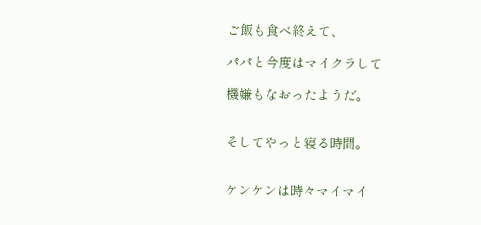ご飯も食べ終えて、

パパと今度はマイクラして

機嫌もなおったようだ。


そしてやっと寝る時間。


ケンケンは時々マイマイ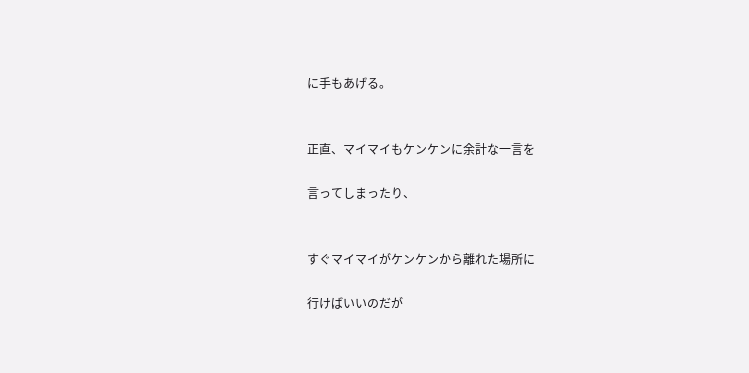に手もあげる。


正直、マイマイもケンケンに余計な一言を

言ってしまったり、


すぐマイマイがケンケンから離れた場所に

行けばいいのだが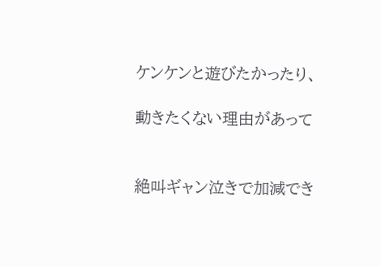ケンケンと遊びたかったり、

動きたくない理由があって


絶叫ギャン泣きで加減でき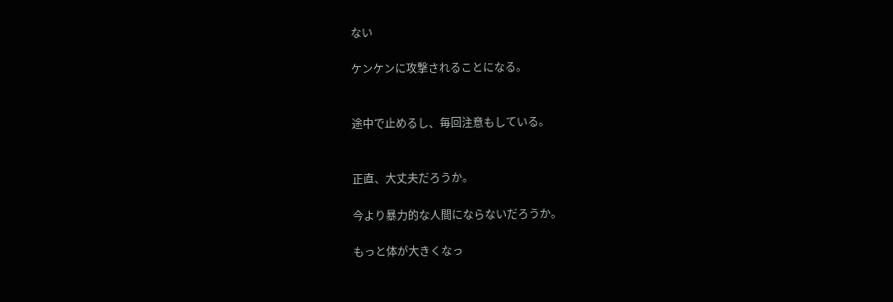ない

ケンケンに攻撃されることになる。


途中で止めるし、毎回注意もしている。


正直、大丈夫だろうか。

今より暴力的な人間にならないだろうか。

もっと体が大きくなっ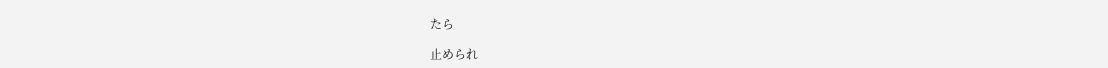たら

止められ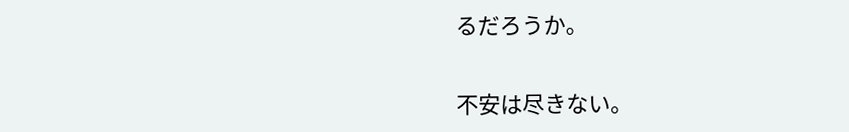るだろうか。


不安は尽きない。